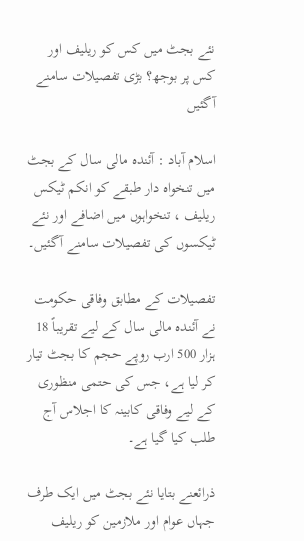نئے بجٹ میں کس کو ریلیف اور کس پر بوجھ؟ بڑی تفصیلات سامنے آگئیں

اسلام آباد : آئندہ مالی سال کے بجٹ میں تنخواہ دار طبقے کو انکم ٹیکس ریلیف ، تنخواہوں میں اضافے اور نئے ٹیکسوں کی تفصیلات سامنے آگئیں۔

تفصیلات کے مطابق وفاقی حکومت نے آئندہ مالی سال کے لیے تقریباً 18 ہزار 500 ارب روپے حجم کا بجٹ تیار کر لیا ہے، جس کی حتمی منظوری کے لیے وفاقی کابینہ کا اجلاس آج طلب کیا گیا ہے۔

ذرائعنے بتایا نئے بجٹ میں ایک طرف جہاں عوام اور ملازمین کو ریلیف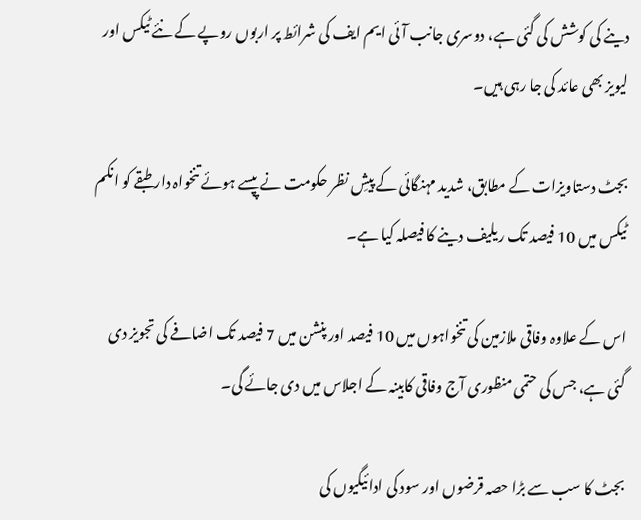دینے کی کوشش کی گئی ہے، دوسری جانب آئی ایم ایف کی شرائط پر اربوں روپے کے نئے ٹیکس اور لیویز بھی عائد کی جا رہی ہیں۔

بجٹ دستاویزات کے مطابق، شدید مہنگائی کے پیشِ نظر حکومت نے پپسے ہوئے تنخواہ دار طبقے کو انکم ٹیکس میں 10 فیصد تک ریلیف دینے کا فیصلہ کیا ہے۔

اس کے علاوہ وفاقی ملازمین کی تنخواہوں میں 10 فیصد اور پنشن میں 7 فیصد تک اضافے کی تجویز دی گئی ہے، جس کی حتمی منظوری آج وفاقی کابینہ کے اجلاس میں دی جائے گی۔

بجٹ کا سب سے بڑا حصہ قرضوں اور سود کی ادائیگیوں کی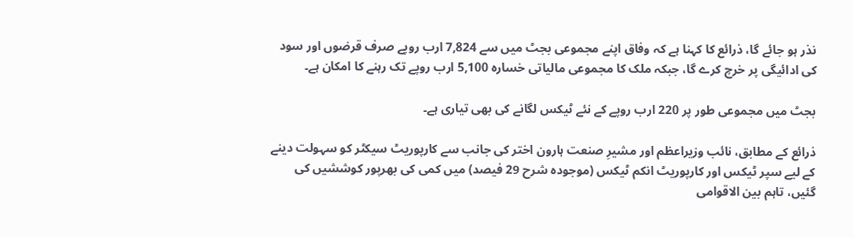نذر ہو جائے گا، ذرائع کا کہنا ہے کہ وفاق اپنے مجموعی بجٹ میں سے 7,824 ارب روپے صرف قرضوں اور سود کی ادائیگی پر خرچ کرے گا، جبکہ ملک کا مجموعی مالیاتی خسارہ 5,100 ارب روپے تک رہنے کا امکان ہے۔

بجٹ میں مجموعی طور پر 220 ارب روپے کے نئے ٹیکس لگانے کی بھی تیاری ہے۔

ذرائع کے مطابق، نائب وزیراعظم اور مشیرِ صنعت ہارون اختر کی جانب سے کارپوریٹ سیکٹر کو سہولت دینے کے لیے سپر ٹیکس اور کارپوریٹ انکم ٹیکس (موجودہ شرح 29 فیصد) میں کمی کی بھرپور کوششیں کی گئیں، تاہم بین الاقوامی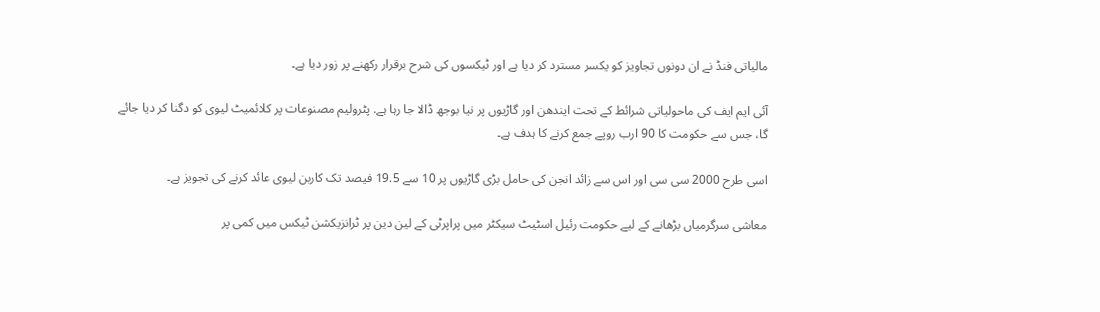مالیاتی فنڈ نے ان دونوں تجاویز کو یکسر مسترد کر دیا ہے اور ٹیکسوں کی شرح برقرار رکھنے پر زور دیا ہے۔

آئی ایم ایف کی ماحولیاتی شرائط کے تحت ایندھن اور گاڑیوں پر نیا بوجھ ڈالا جا رہا ہے. پٹرولیم مصنوعات پر کلائمیٹ لیوی کو دگنا کر دیا جائے گا، جس سے حکومت کا 90 ارب روپے جمع کرنے کا ہدف ہے۔

اسی طرح 2000 سی سی اور اس سے زائد انجن کی حامل بڑی گاڑیوں پر 10 سے 19.5 فیصد تک کاربن لیوی عائد کرنے کی تجویز ہے۔

معاشی سرگرمیاں بڑھانے کے لیے حکومت رئیل اسٹیٹ سیکٹر میں پراپرٹی کے لین دین پر ٹرانزیکشن ٹیکس میں کمی پر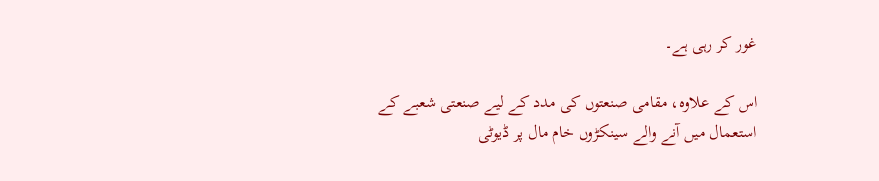غور کر رہی ہے۔

اس کے علاوہ، مقامی صنعتوں کی مدد کے لیے صنعتی شعبے کے استعمال میں آنے والے سینکڑوں خام مال پر ڈیوٹی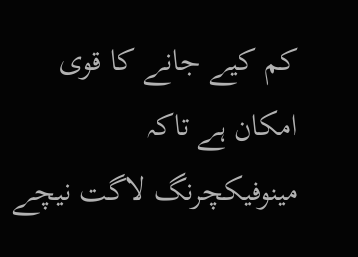کم کیے جانے کا قوی امکان ہے تاکہ مینوفیکچرنگ لاگت نیچے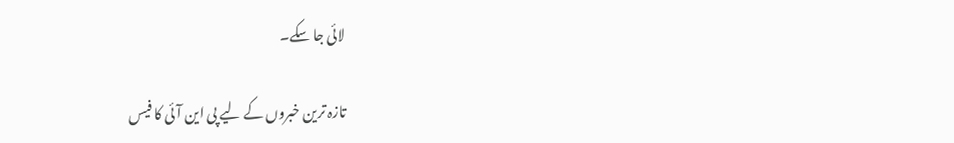لائی جا سکے۔

تازہ ترین خبروں کے لیے پی این آئی کا فیس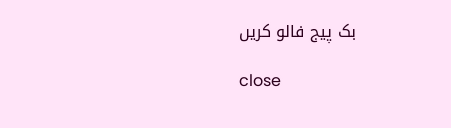بک پیج فالو کریں

close